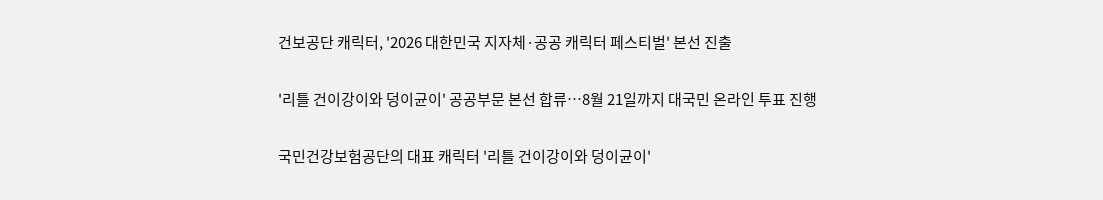건보공단 캐릭터, '2026 대한민국 지자체·공공 캐릭터 페스티벌' 본선 진출

'리틀 건이강이와 덩이균이' 공공부문 본선 합류…8월 21일까지 대국민 온라인 투표 진행

국민건강보험공단의 대표 캐릭터 '리틀 건이강이와 덩이균이'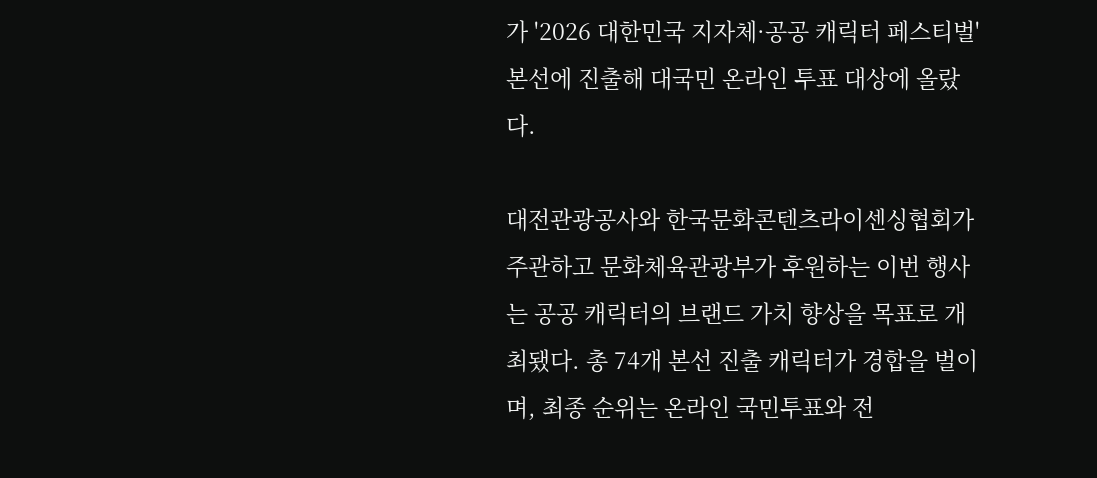가 '2026 대한민국 지자체·공공 캐릭터 페스티벌' 본선에 진출해 대국민 온라인 투표 대상에 올랐다.

대전관광공사와 한국문화콘텐츠라이센싱협회가 주관하고 문화체육관광부가 후원하는 이번 행사는 공공 캐릭터의 브랜드 가치 향상을 목표로 개최됐다. 총 74개 본선 진출 캐릭터가 경합을 벌이며, 최종 순위는 온라인 국민투표와 전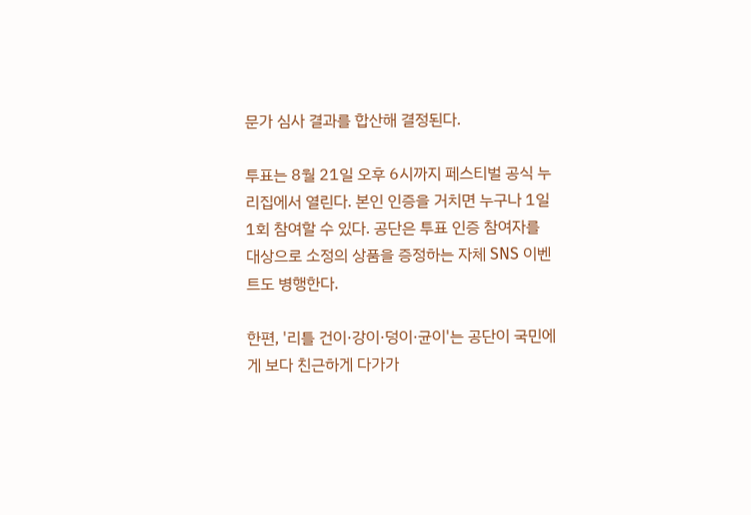문가 심사 결과를 합산해 결정된다.

투표는 8월 21일 오후 6시까지 페스티벌 공식 누리집에서 열린다. 본인 인증을 거치면 누구나 1일 1회 참여할 수 있다. 공단은 투표 인증 참여자를 대상으로 소정의 상품을 증정하는 자체 SNS 이벤트도 병행한다.

한편, '리틀 건이·강이·덩이·균이'는 공단이 국민에게 보다 친근하게 다가가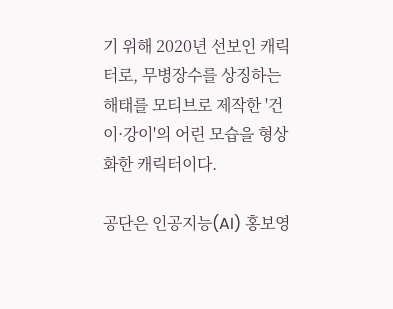기 위해 2020년 선보인 캐릭터로, 무병장수를 상징하는 해태를 모티브로 제작한 '건이·강이'의 어린 모습을 형상화한 캐릭터이다.

공단은 인공지능(AI) 홍보영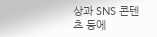상과 SNS 콘텐츠 등에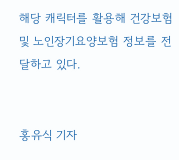해당 캐릭터를 활용해 건강보험 및 노인장기요양보험 정보를 전달하고 있다.


홍유식 기자